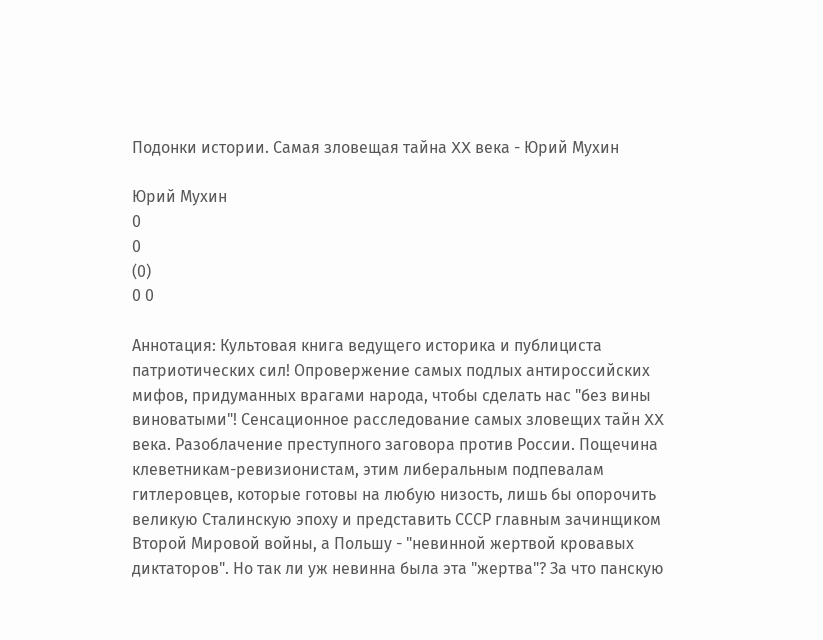Подонки истории. Самая зловещая тайна XX века - Юрий Мухин

Юрий Мухин
0
0
(0)
0 0

Аннотация: Культовая книга ведущего историка и публициста патриотических сил! Опровержение самых подлых антироссийских мифов, придуманных врагами народа, чтобы сделать нас "без вины виноватыми"! Сенсационное расследование самых зловещих тайн XX века. Разоблачение преступного заговора против России. Пощечина клеветникам-ревизионистам, этим либеральным подпевалам гитлеровцев, которые готовы на любую низость, лишь бы опорочить великую Сталинскую эпоху и представить СССР главным зачинщиком Второй Мировой войны, а Польшу - "невинной жертвой кровавых диктаторов". Но так ли уж невинна была эта "жертва"? За что панскую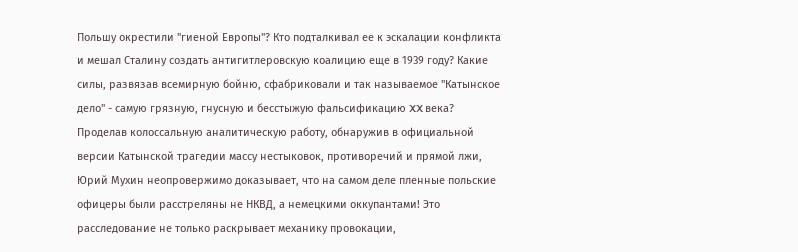Польшу окрестили "гиеной Европы"? Кто подталкивал ее к эскалации конфликта и мешал Сталину создать антигитлеровскую коалицию еще в 1939 году? Какие силы, развязав всемирную бойню, сфабриковали и так называемое "Катынское дело" - самую грязную, гнусную и бесстыжую фальсификацию XX века? Проделав колоссальную аналитическую работу, обнаружив в официальной версии Катынской трагедии массу нестыковок, противоречий и прямой лжи, Юрий Мухин неопровержимо доказывает, что на самом деле пленные польские офицеры были расстреляны не НКВД, а немецкими оккупантами! Это расследование не только раскрывает механику провокации,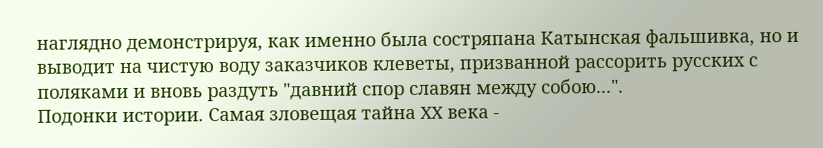наглядно демонстрируя, как именно была состряпана Катынская фальшивка, но и выводит на чистую воду заказчиков клеветы, призванной рассорить русских с поляками и вновь раздуть "давний спор славян между собою...".
Подонки истории. Самая зловещая тайна XX века -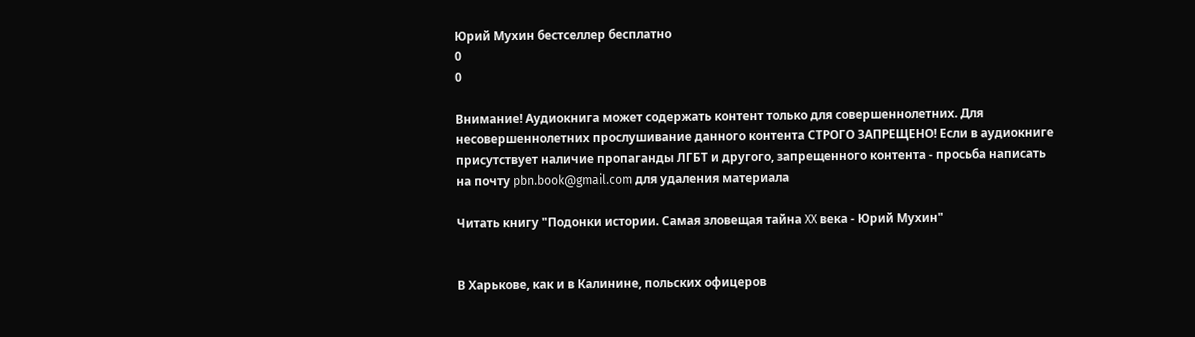Юрий Мухин бестселлер бесплатно
0
0

Внимание! Аудиокнига может содержать контент только для совершеннолетних. Для несовершеннолетних прослушивание данного контента СТРОГО ЗАПРЕЩЕНО! Если в аудиокниге присутствует наличие пропаганды ЛГБТ и другого, запрещенного контента - просьба написать на почту pbn.book@gmail.com для удаления материала

Читать книгу "Подонки истории. Самая зловещая тайна XX века - Юрий Мухин"


В Харькове, как и в Калинине, польских офицеров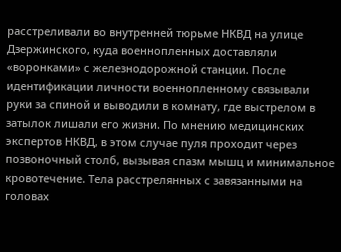расстреливали во внутренней тюрьме НКВД на улице Дзержинского, куда военнопленных доставляли «воронками» с железнодорожной станции. После идентификации личности военнопленному связывали руки за спиной и выводили в комнату, где выстрелом в затылок лишали его жизни. По мнению медицинских экспертов НКВД, в этом случае пуля проходит через позвоночный столб, вызывая спазм мышц и минимальное кровотечение. Тела расстрелянных с завязанными на головах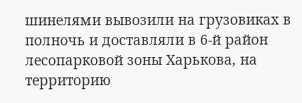шинелями вывозили на грузовиках в полночь и доставляли в 6-й район лесопарковой зоны Харькова, на территорию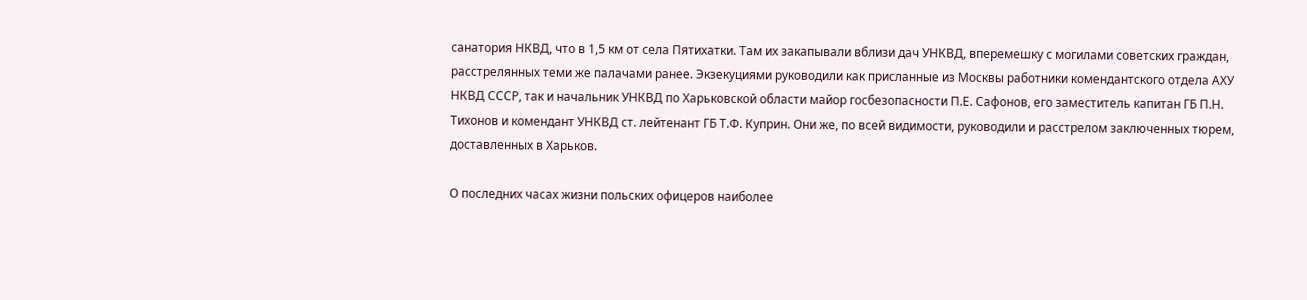санатория НКВД, что в 1,5 км от села Пятихатки. Там их закапывали вблизи дач УНКВД, вперемешку с могилами советских граждан, расстрелянных теми же палачами ранее. Экзекуциями руководили как присланные из Москвы работники комендантского отдела АХУ НКВД СССР, так и начальник УНКВД по Харьковской области майор госбезопасности П.Е. Сафонов, его заместитель капитан ГБ П.Н. Тихонов и комендант УНКВД ст. лейтенант ГБ Т.Ф. Куприн. Они же, по всей видимости, руководили и расстрелом заключенных тюрем, доставленных в Харьков.

О последних часах жизни польских офицеров наиболее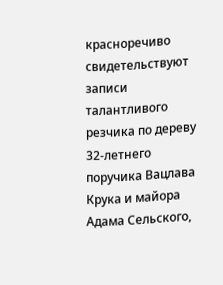красноречиво свидетельствуют записи талантливого резчика по дереву 32-летнего поручика Вацлава Крука и майора Адама Сельского,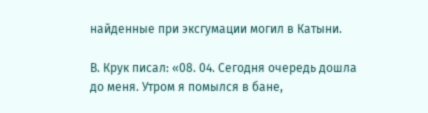найденные при эксгумации могил в Катыни.

В. Крук писал: «08. 04. Сегодня очередь дошла до меня. Утром я помылся в бане,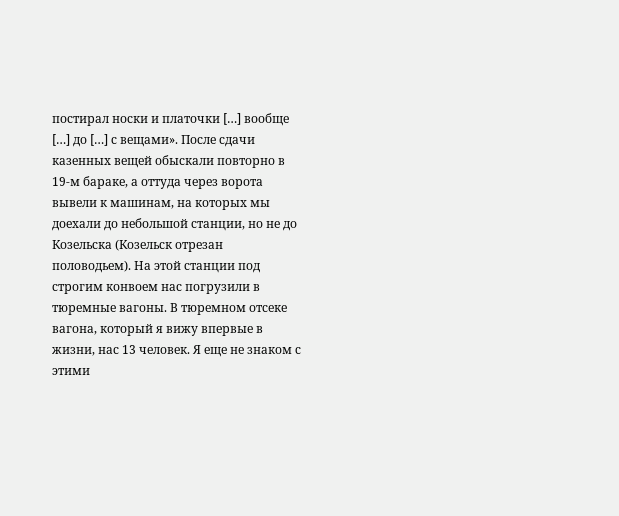постирал носки и платочки […] вообще […] до […] с вещами». После сдачи казенных вещей обыскали повторно в 19-м бараке, а оттуда через ворота вывели к машинам, на которых мы доехали до небольшой станции, но не до Козельска (Козельск отрезан половодьем). На этой станции под строгим конвоем нас погрузили в тюремные вагоны. В тюремном отсеке вагона, который я вижу впервые в жизни, нас 13 человек. Я еще не знаком с этими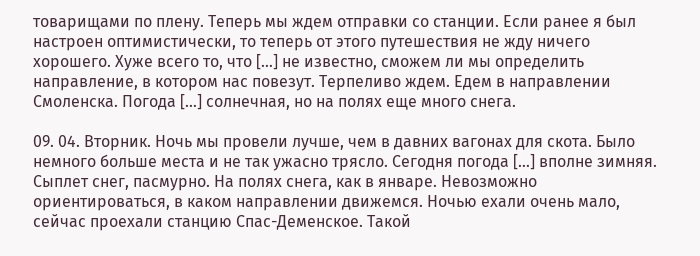товарищами по плену. Теперь мы ждем отправки со станции. Если ранее я был настроен оптимистически, то теперь от этого путешествия не жду ничего хорошего. Хуже всего то, что […] не известно, сможем ли мы определить направление, в котором нас повезут. Терпеливо ждем. Едем в направлении Смоленска. Погода […] солнечная, но на полях еще много снега.

09. 04. Вторник. Ночь мы провели лучше, чем в давних вагонах для скота. Было немного больше места и не так ужасно трясло. Сегодня погода […] вполне зимняя. Сыплет снег, пасмурно. На полях снега, как в январе. Невозможно ориентироваться, в каком направлении движемся. Ночью ехали очень мало, сейчас проехали станцию Спас-Деменское. Такой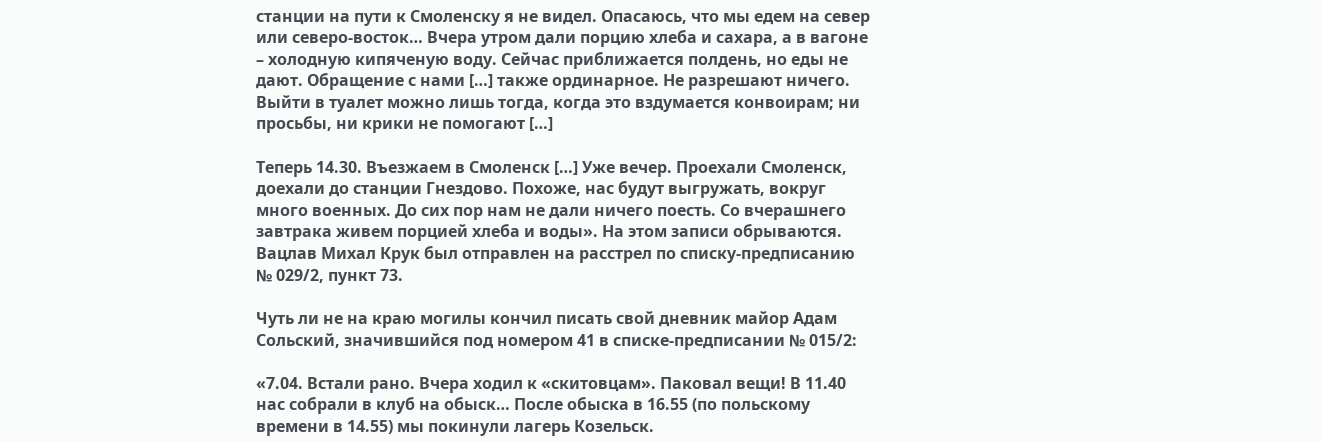станции на пути к Смоленску я не видел. Опасаюсь, что мы едем на север или северо-восток… Вчера утром дали порцию хлеба и сахара, а в вагоне – холодную кипяченую воду. Сейчас приближается полдень, но еды не дают. Обращение с нами […] также ординарное. Не разрешают ничего. Выйти в туалет можно лишь тогда, когда это вздумается конвоирам; ни просьбы, ни крики не помогают […]

Теперь 14.30. Въезжаем в Смоленск […] Уже вечер. Проехали Смоленск, доехали до станции Гнездово. Похоже, нас будут выгружать, вокруг много военных. До сих пор нам не дали ничего поесть. Со вчерашнего завтрака живем порцией хлеба и воды». На этом записи обрываются. Вацлав Михал Крук был отправлен на расстрел по списку-предписанию № 029/2, пункт 73.

Чуть ли не на краю могилы кончил писать свой дневник майор Адам Сольский, значившийся под номером 41 в списке-предписании № 015/2:

«7.04. Встали рано. Вчера ходил к «скитовцам». Паковал вещи! В 11.40 нас собрали в клуб на обыск… После обыска в 16.55 (по польскому времени в 14.55) мы покинули лагерь Козельск.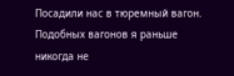Посадили нас в тюремный вагон. Подобных вагонов я раньше никогда не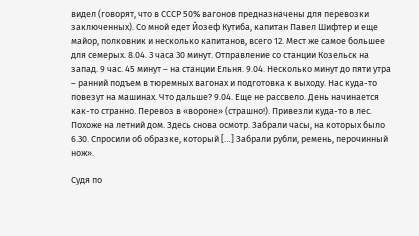видел (говорят, что в СССР 50% вагонов предназначены для перевозки заключенных). Со мной едет Йозеф Кутиба, капитан Павел Шифтер и еще майор, полковник и несколько капитанов, всего 12. Мест же самое большее для семерых. 8.04. 3 часа 30 минут. Отправление со станции Козельск на запад. 9 час. 45 минут – на станции Ельня. 9.04. Несколько минут до пяти утра – ранний подъем в тюремных вагонах и подготовка к выходу. Нас куда-то повезут на машинах. Что дальше? 9.04. Еще не рассвело. День начинается как-то странно. Перевоз в «вороне» (страшно!). Привезли куда-то в лес. Похоже на летний дом. Здесь снова осмотр. Забрали часы, на которых было 6.30. Спросили об образке, который […] Забрали рубли, ремень, перочинный нож».

Судя по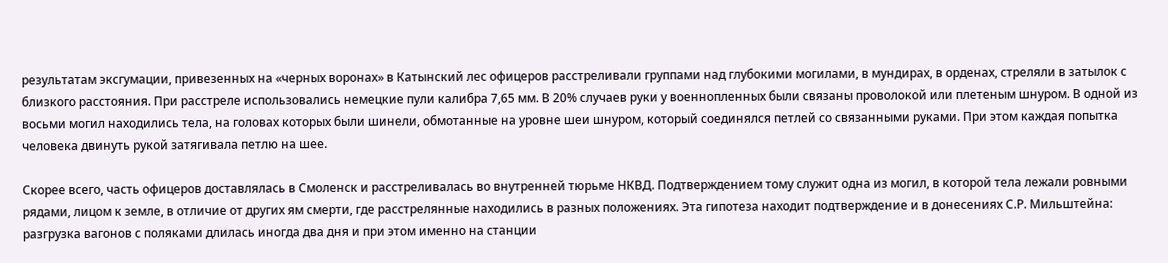результатам эксгумации, привезенных на «черных воронах» в Катынский лес офицеров расстреливали группами над глубокими могилами, в мундирах, в орденах, стреляли в затылок с близкого расстояния. При расстреле использовались немецкие пули калибра 7,65 мм. В 20% случаев руки у военнопленных были связаны проволокой или плетеным шнуром. В одной из восьми могил находились тела, на головах которых были шинели, обмотанные на уровне шеи шнуром, который соединялся петлей со связанными руками. При этом каждая попытка человека двинуть рукой затягивала петлю на шее.

Скорее всего, часть офицеров доставлялась в Смоленск и расстреливалась во внутренней тюрьме НКВД. Подтверждением тому служит одна из могил, в которой тела лежали ровными рядами, лицом к земле, в отличие от других ям смерти, где расстрелянные находились в разных положениях. Эта гипотеза находит подтверждение и в донесениях С.Р. Мильштейна: разгрузка вагонов с поляками длилась иногда два дня и при этом именно на станции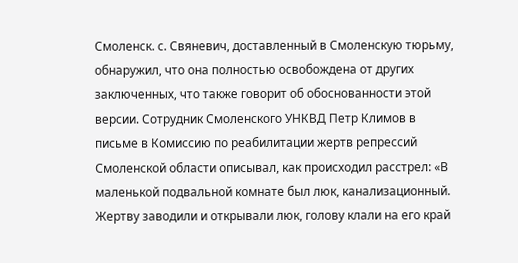Смоленск. с. Свяневич, доставленный в Смоленскую тюрьму, обнаружил, что она полностью освобождена от других заключенных, что также говорит об обоснованности этой версии. Сотрудник Смоленского УНКВД Петр Климов в письме в Комиссию по реабилитации жертв репрессий Смоленской области описывал, как происходил расстрел: «В маленькой подвальной комнате был люк, канализационный. Жертву заводили и открывали люк, голову клали на его край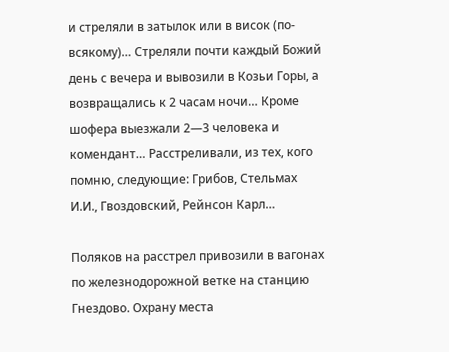и стреляли в затылок или в висок (по-всякому)… Стреляли почти каждый Божий день с вечера и вывозили в Козьи Горы, а возвращались к 2 часам ночи… Кроме шофера выезжали 2—3 человека и комендант… Расстреливали, из тех, кого помню, следующие: Грибов, Стельмах И.И., Гвоздовский, Рейнсон Карл…

Поляков на расстрел привозили в вагонах по железнодорожной ветке на станцию Гнездово. Охрану места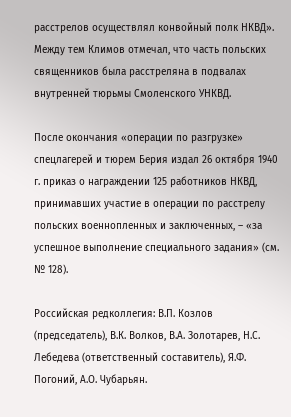расстрелов осуществлял конвойный полк НКВД». Между тем Климов отмечал, что часть польских священников была расстреляна в подвалах внутренней тюрьмы Смоленского УНКВД.

После окончания «операции по разгрузке» спецлагерей и тюрем Берия издал 26 октября 1940 г. приказ о награждении 125 работников НКВД, принимавших участие в операции по расстрелу польских военнопленных и заключенных, – «за успешное выполнение специального задания» (см. № 128).

Российская редколлегия: В.П. Козлов (председатель), В.К. Волков, В.А. Золотарев, Н.С. Лебедева (ответственный составитель), Я.Ф. Погоний, А.О. Чубарьян.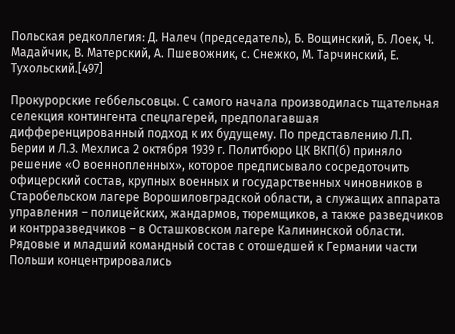Польская редколлегия: Д. Налеч (председатель), Б. Вощинский, Б. Лоек, Ч. Мадайчик, В. Матерский, А. Пшевожник, с. Снежко, М. Тарчинский, Е. Тухольский.[497]

Прокурорские геббельсовцы. С самого начала производилась тщательная селекция контингента спецлагерей, предполагавшая дифференцированный подход к их будущему. По представлению Л.П. Берии и Л.З. Мехлиса 2 октября 1939 г. Политбюро ЦК ВКП(б) приняло решение «О военнопленных», которое предписывало сосредоточить офицерский состав, крупных военных и государственных чиновников в Старобельском лагере Ворошиловградской области, а служащих аппарата управления – полицейских, жандармов, тюремщиков, а также разведчиков и контрразведчиков – в Осташковском лагере Калининской области. Рядовые и младший командный состав с отошедшей к Германии части Польши концентрировались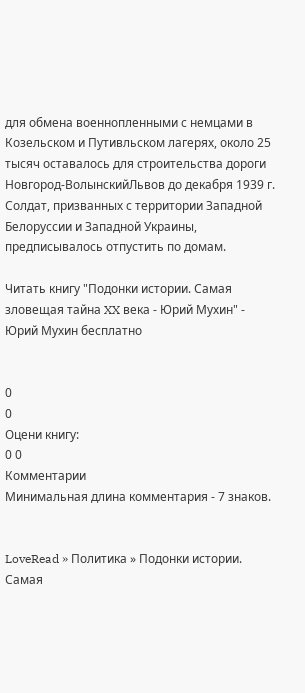для обмена военнопленными с немцами в Козельском и Путивльском лагерях, около 25 тысяч оставалось для строительства дороги Новгород-ВолынскийЛьвов до декабря 1939 г. Солдат, призванных с территории Западной Белоруссии и Западной Украины, предписывалось отпустить по домам.

Читать книгу "Подонки истории. Самая зловещая тайна XX века - Юрий Мухин" - Юрий Мухин бесплатно


0
0
Оцени книгу:
0 0
Комментарии
Минимальная длина комментария - 7 знаков.


LoveRead » Политика » Подонки истории. Самая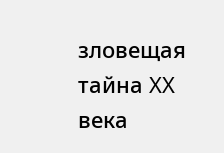зловещая тайна XX века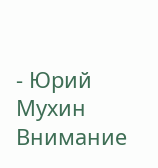- Юрий Мухин
Внимание